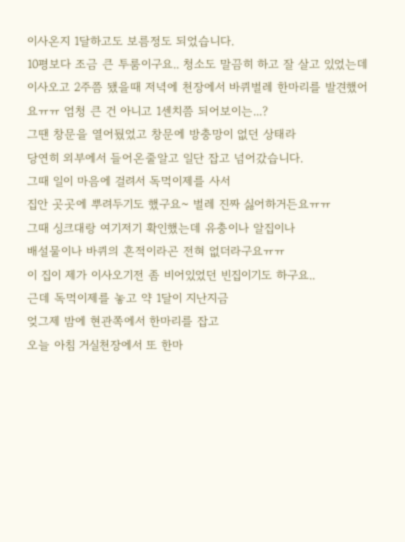이사온지 1달하고도 보름정도 되었습니다.
10평보다 조금 큰 투룸이구요.. 청소도 말끔히 하고 잘 살고 있었는데
이사오고 2주쯤 됐을때 저녁에 천장에서 바퀴벌레 한마리를 발견했어요ㅠㅠ 엄청 큰 건 아니고 1센치쯤 되어보이는...?
그땐 창문을 열어뒀었고 창문에 방충망이 없던 상태라
당연히 외부에서 들어온줄알고 일단 잡고 넘어갔습니다.
그때 일이 마음에 걸려서 독먹이제를 사서
집안 곳곳에 뿌려두기도 했구요~ 벌레 진짜 싫어하거든요ㅠㅠ
그때 싱크대랑 여기저기 확인했는데 유충이나 알집이나
배설물이나 바퀴의 흔적이라곤 전혀 없더라구요ㅠㅠ
이 집이 제가 이사오기전 좀 비어있었던 빈집이기도 하구요..
근데 독먹이제를 놓고 약 1달이 지난지금
엊그제 밤에 현관쪽에서 한마리를 잡고
오늘 아침 거실천장에서 또 한마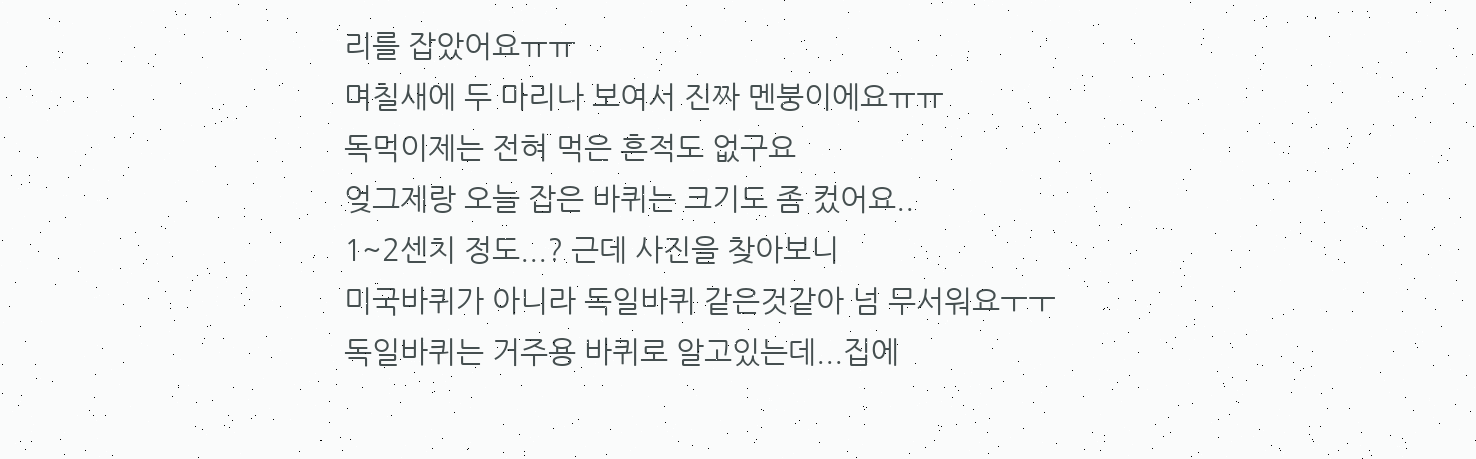리를 잡았어요ㅠㅠ
며칠새에 두 마리나 보여서 진짜 멘붕이에요ㅠㅠ
독먹이제는 전혀 먹은 흔적도 없구요
엊그제랑 오늘 잡은 바퀴는 크기도 좀 컸어요..
1~2센치 정도...? 근데 사진을 찾아보니
미국바퀴가 아니라 독일바퀴 같은것같아 넘 무서워요ㅜㅜ
독일바퀴는 거주용 바퀴로 알고있는데...집에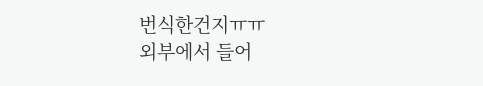번식한건지ㅠㅠ
외부에서 들어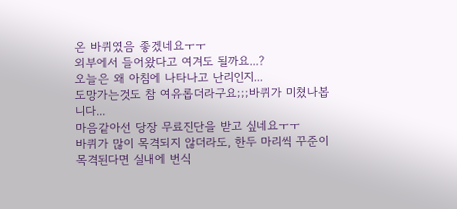온 바퀴였음 좋겠네요ㅜㅜ
외부에서 들어왔다고 여겨도 될까요...?
오늘은 왜 아침에 나타나고 난리인지...
도망가는것도 참 여유롭더라구요;;;바퀴가 미쳤나봅니다...
마음같아선 당장 무료진단을 받고 싶네요ㅜㅜ
바퀴가 많이 목격되지 않더라도, 한두 마리씩 꾸준이 목격된다면 실내에 번식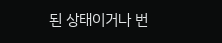된 상태이거나 번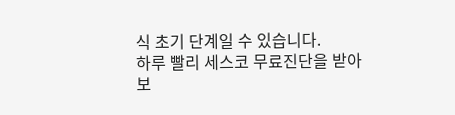식 초기 단계일 수 있습니다.
하루 빨리 세스코 무료진단을 받아보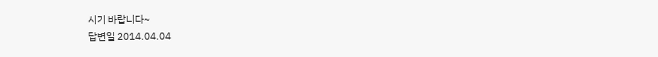시기 바랍니다~
답변일 2014.04.04